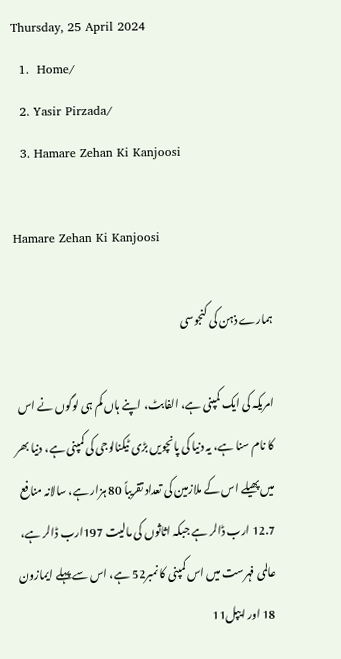Thursday, 25 April 2024
  1.  Home/
  2. Yasir Pirzada/
  3. Hamare Zehan Ki Kanjoosi

Hamare Zehan Ki Kanjoosi

ہمارے ذہن کی کنجوسی

امریکہ کی ایک کمپنی ہے، الفابٹ، اپنے ہاں کم ہی لوگوں نے اس کا نام سنا ہے، یہ دنیا کی پانچویں بڑی ٹیکنالوجی کی کمپنی ہے، دنیا بھر میں پھیلے اس کے ملازمین کی تعداد تقریباً 80 ہزار ہے، سالانہ منافع 12.7 ارب ڈالر ہے جبکہ اثاثوں کی مالیت 197ارب ڈالر ہے، عالمی فہرست میں اس کمپنی کا نمبر52 ہے، اس سے پہلے ایمازون 18 اور ایپل11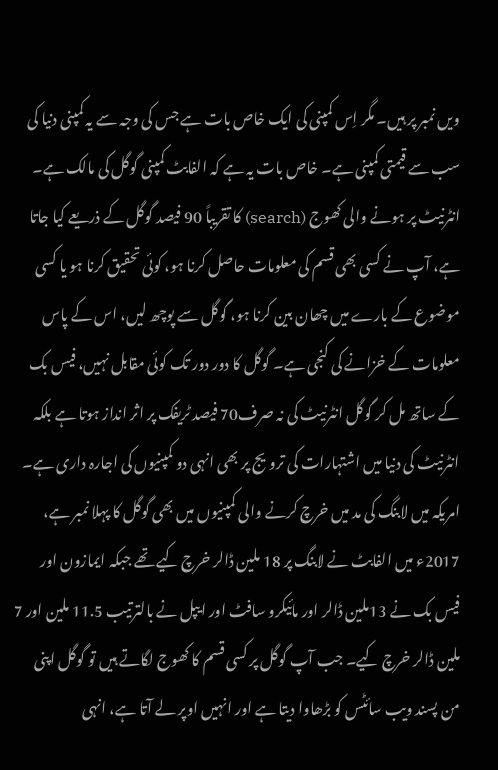ویں نمبر پر ہیں۔ مگر اِس کمپنی کی ایک خاص بات ہے جس کی وجہ سے یہ کمپنی دنیا کی سب سے قیمتی کمپنی ہے۔ خاص بات یہ ہے کہ الفابٹ کمپنی گوگل کی مالک ہے۔ انٹرنیٹ پر ہونے والی کھوج (search) کا تقریباً 90 فیصد گوگل کے ذریعے کیا جاتا ہے، آپ نے کسی بھی قسم کی معلومات حاصل کرنا ہو، کوئی تحقیق کرنا ہو یا کسی موضوع کے بارے میں چھان بین کرنا ہو، گوگل سے پوچھ لیں، اس کے پاس معلومات کے خزانے کی کنجی ہے۔ گوگل کا دور دور تک کوئی مقابل نہیں، فیس بک کے ساتھ مل کر گوگل انٹرنیٹ کی نہ صرف70 فیصد ٹریفک پر اثر انداز ہوتا ہے بلکہ انٹرنیٹ کی دنیا میں اشتہارات کی ترویج پر بھی انہی دو کمپنیوں کی اجارہ داری ہے۔ امریکہ میں لابنگ کی مد میں خرچ کرنے والی کمپنیوں میں بھی گوگل کا پہلا نمبر ہے، 2017ء میں الفابٹ نے لابنگ پر 18 ملین ڈالر خرچ کیے تھے جبکہ ایمازون اور فیس بک نے 13ملین ڈالر اور مائیکرو سافٹ اور ایپل نے بالترتیب 11.5 ملین اور 7 ملین ڈالر خرچ کیے۔ جب آپ گوگل پر کسی قسم کا کھوج لگاتے ہیں تو گوگل اپنی من پسند ویب سائٹس کو بڑھاوا دیتا ہے اور انہیں اوپر لے آتا ہے، انہی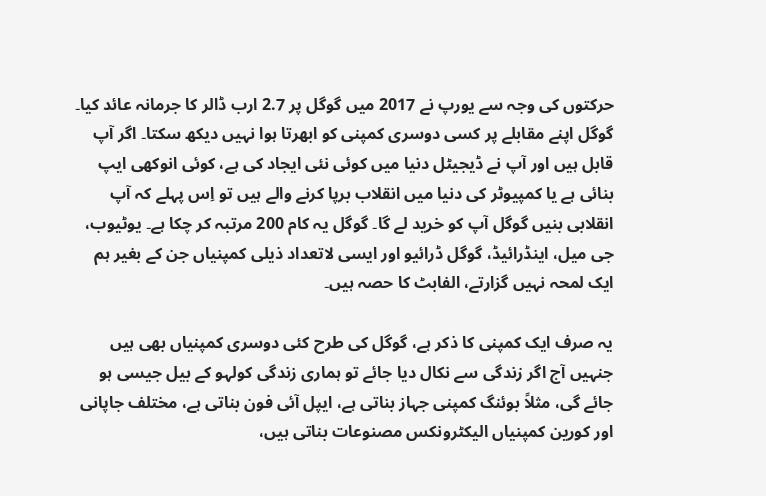حرکتوں کی وجہ سے یورپ نے 2017 میں گوگل پر 2.7 ارب ڈالر کا جرمانہ عائد کیا۔ گوگل اپنے مقابلے پر کسی دوسری کمپنی کو ابھرتا ہوا نہیں دیکھ سکتا۔ اگر آپ قابل ہیں اور آپ نے ڈیجیٹل دنیا میں کوئی نئی ایجاد کی ہے، کوئی انوکھی ایپ بنائی ہے یا کمپیوٹر کی دنیا میں انقلاب برپا کرنے والے ہیں تو اِس پہلے کہ آپ انقلابی بنیں گوگل آپ کو خرید لے گا۔ گوگل یہ کام 200 مرتبہ کر چکا ہے۔ یوٹیوب، جی میل، اینڈرائیڈ، گوگل ڈرائیو اور ایسی لاتعداد ذیلی کمپنیاں جن کے بغیر ہم ایک لمحہ نہیں گزارتے، الفابٹ کا حصہ ہیں۔

یہ صرف ایک کمپنی کا ذکر ہے، گوگل کی طرح کئی دوسری کمپنیاں بھی ہیں جنہیں آج اگر زندگی سے نکال دیا جائے تو ہماری زندگی کولہو کے بیل جیسی ہو جائے گی، مثلاً بوئنگ کمپنی جہاز بناتی ہے، ایپل آئی فون بناتی ہے، مختلف جاپانی اور کورین کمپنیاں الیکٹرونکس مصنوعات بناتی ہیں،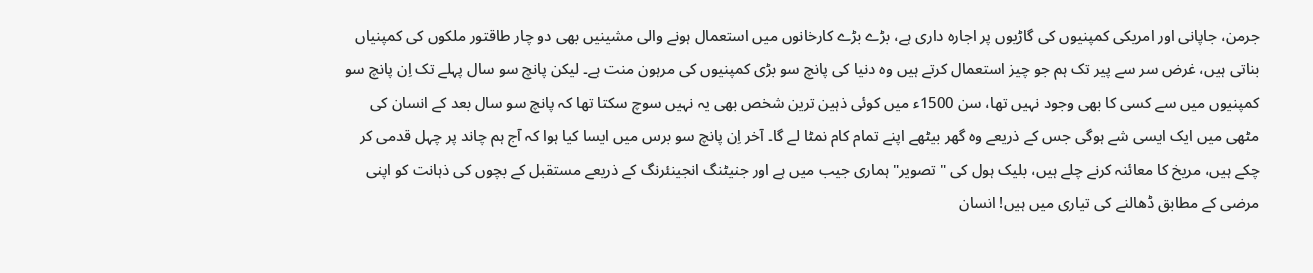جرمن، جاپانی اور امریکی کمپنیوں کی گاڑیوں پر اجارہ داری ہے، بڑے بڑے کارخانوں میں استعمال ہونے والی مشینیں بھی دو چار طاقتور ملکوں کی کمپنیاں بناتی ہیں، غرض سر سے پیر تک ہم جو چیز استعمال کرتے ہیں وہ دنیا کی پانچ سو بڑی کمپنیوں کی مرہون منت ہے۔ لیکن پانچ سو سال پہلے تک اِن پانچ سو کمپنیوں میں سے کسی کا بھی وجود نہیں تھا، سن 1500ء میں کوئی ذہین ترین شخص بھی یہ نہیں سوچ سکتا تھا کہ پانچ سو سال بعد کے انسان کی مٹھی میں ایک ایسی شے ہوگی جس کے ذریعے وہ گھر بیٹھے اپنے تمام کام نمٹا لے گا۔ آخر اِن پانچ سو برس میں ایسا کیا ہوا کہ آج ہم چاند پر چہل قدمی کر چکے ہیں، مریخ کا معائنہ کرنے چلے ہیں، بلیک ہول کی "تصویر" ہماری جیب میں ہے اور جنیٹنگ انجینئرنگ کے ذریعے مستقبل کے بچوں کی ذہانت کو اپنی مرضی کے مطابق ڈھالنے کی تیاری میں ہیں! انسان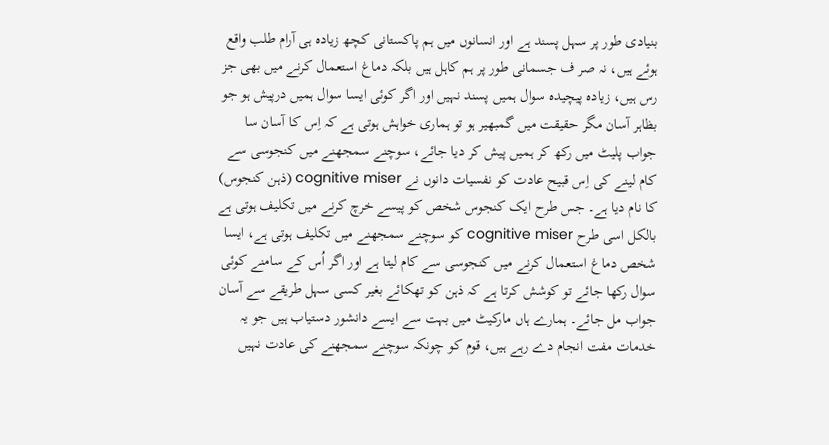بنیادی طور پر سہل پسند ہے اور انسانوں میں ہم پاکستانی کچھ زیادہ ہی آرام طلب واقع ہوئے ہیں، نہ صر ف جسمانی طور پر ہم کاہل ہیں بلکہ دماغ استعمال کرنے میں بھی جز رس ہیں، زیادہ پیچیدہ سوال ہمیں پسند نہیں اور اگر کوئی ایسا سوال ہمیں درپیش ہو جو بظاہر آسان مگر حقیقت میں گمبھیر ہو تو ہماری خواہش ہوتی ہے کہ اِس کا آسان سا جواب پلیٹ میں رکھ کر ہمیں پیش کر دیا جائے، سوچنے سمجھنے میں کنجوسی سے کام لینے کی اِس قبیح عادت کو نفسیات دانوں نے cognitive miser (ذہن کنجوس) کا نام دیا ہے۔ جس طرح ایک کنجوس شخص کو پیسے خرچ کرنے میں تکلیف ہوتی ہے بالکل اسی طرح cognitive miser کو سوچنے سمجھنے میں تکلیف ہوتی ہے، ایسا شخص دماغ استعمال کرنے میں کنجوسی سے کام لیتا ہے اور اگر اُس کے سامنے کوئی سوال رکھا جائے تو کوشش کرتا ہے کہ ذہن کو تھکائے بغیر کسی سہل طریقے سے آسان جواب مل جائے۔ ہمارے ہاں مارکیٹ میں بہت سے ایسے دانشور دستیاب ہیں جو یہ خدمات مفت انجام دے رہے ہیں، قوم کو چونکہ سوچنے سمجھنے کی عادت نہیں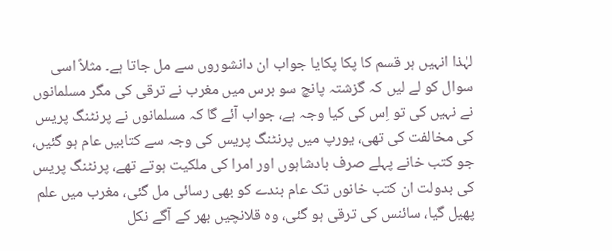لہٰذا انہیں ہر قسم کا پکا پکایا جواب ان دانشوروں سے مل جاتا ہے۔ مثلاً اسی سوال کو لے لیں کہ گزشتہ پانچ سو برس میں مغرب نے ترقی کی مگر مسلمانوں نے نہیں کی تو اِس کی کیا وجہ ہے، جواب آئے گا کہ مسلمانوں نے پرنٹنگ پریس کی مخالفت کی تھی، یورپ میں پرنٹنگ پریس کی وجہ سے کتابیں عام ہو گئیں، جو کتب خانے پہلے صرف بادشاہوں اور امرا کی ملکیت ہوتے تھے، پرنٹنگ پریس کی بدولت ان کتب خانوں تک عام بندے کو بھی رسائی مل گئی، مغرب میں علم پھیل گیا، سائنس کی ترقی ہو گئی، وہ قلانچیں بھر کے آگے نکل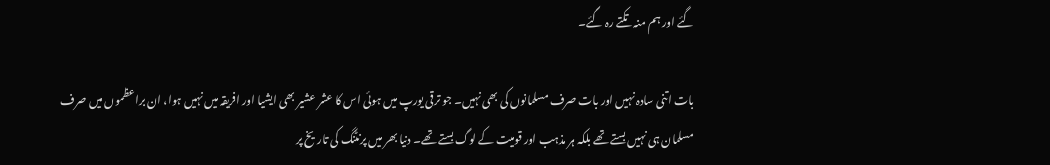گئے اور ہم منہ تکتے رہ گئے۔

بات اتنی سادہ نہیں اور بات صرف مسلمانوں کی بھی نہیں۔ جو ترقی یورپ میں ہوئی اس کا عشر عشیر بھی ایشیا اور افریقہ میں نہیں ہوا، ان براعظموں میں صرف مسلمان ہی نہیں بستے تھے بلکہ ہر مذہب اور قومیت کے لوگ بستے تھے۔ دنیا بھر میں پرنٹنگ کی تاریخ پر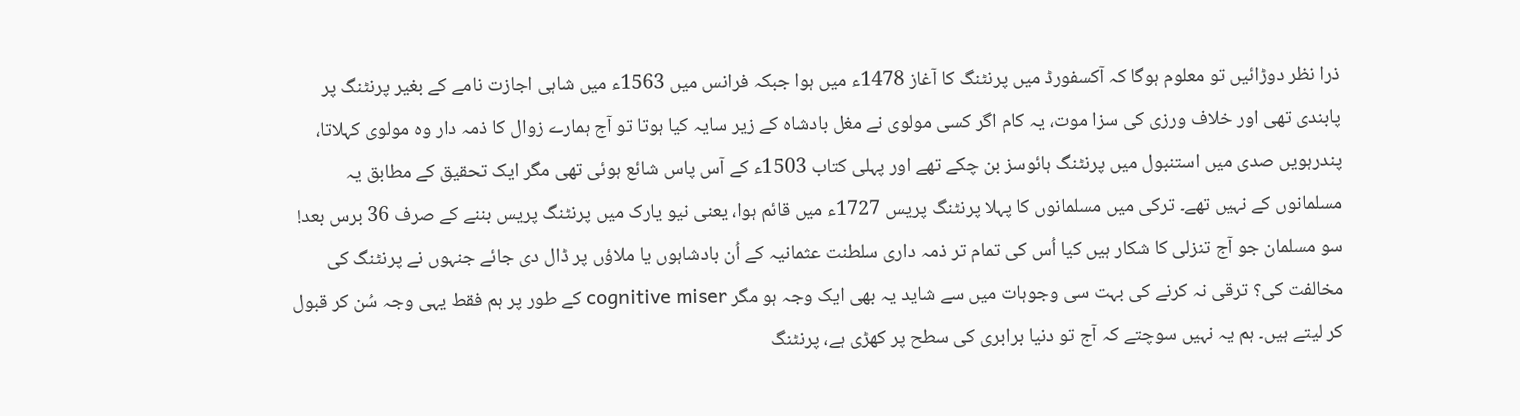ذرا نظر دوڑائیں تو معلوم ہوگا کہ آکسفورڈ میں پرنٹنگ کا آغاز 1478ء میں ہوا جبکہ فرانس میں 1563ء میں شاہی اجازت نامے کے بغیر پرنٹنگ پر پابندی تھی اور خلاف ورزی کی سزا موت، یہ کام اگر کسی مولوی نے مغل بادشاہ کے زیر سایہ کیا ہوتا تو آج ہمارے زوال کا ذمہ دار وہ مولوی کہلاتا، پندرہویں صدی میں استنبول میں پرنٹنگ ہائوسز بن چکے تھے اور پہلی کتاب 1503ء کے آس پاس شائع ہوئی تھی مگر ایک تحقیق کے مطابق یہ مسلمانوں کے نہیں تھے۔ ترکی میں مسلمانوں کا پہلا پرنٹنگ پریس 1727ء میں قائم ہوا، یعنی نیو یارک میں پرنٹنگ پریس بننے کے صرف 36 برس بعد! سو مسلمان جو آج تنزلی کا شکار ہیں کیا اُس کی تمام تر ذمہ داری سلطنت عثمانیہ کے اُن بادشاہوں یا ملاؤں پر ڈال دی جائے جنہوں نے پرنٹنگ کی مخالفت کی؟ ترقی نہ کرنے کی بہت سی وجوہات میں سے شاید یہ بھی ایک وجہ ہو مگر cognitive miser کے طور پر ہم فقط یہی وجہ سُن کر قبول کر لیتے ہیں۔ ہم یہ نہیں سوچتے کہ آج تو دنیا برابری کی سطح پر کھڑی ہے، پرنٹنگ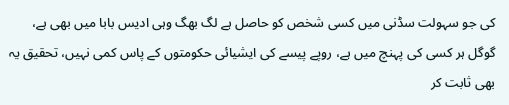کی جو سہولت سڈنی میں کسی شخص کو حاصل ہے لگ بھگ وہی ادیس بابا میں بھی ہے، گوگل ہر کسی کی پہنچ میں ہے، روپے پیسے کی ایشیائی حکومتوں کے پاس کمی نہیں، تحقیق یہ بھی ثابت کر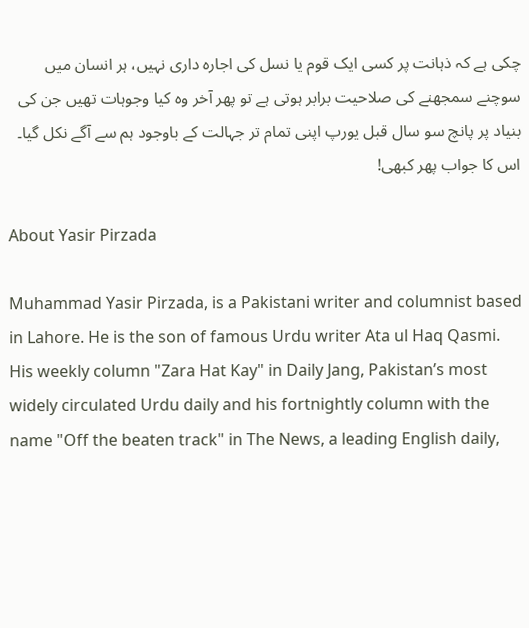چکی ہے کہ ذہانت پر کسی ایک قوم یا نسل کی اجارہ داری نہیں، ہر انسان میں سوچنے سمجھنے کی صلاحیت برابر ہوتی ہے تو پھر آخر وہ کیا وجوہات تھیں جن کی بنیاد پر پانچ سو سال قبل یورپ اپنی تمام تر جہالت کے باوجود ہم سے آگے نکل گیا۔ اس کا جواب پھر کبھی!

About Yasir Pirzada

Muhammad Yasir Pirzada, is a Pakistani writer and columnist based in Lahore. He is the son of famous Urdu writer Ata ul Haq Qasmi. His weekly column "Zara Hat Kay" in Daily Jang, Pakistan’s most widely circulated Urdu daily and his fortnightly column with the name "Off the beaten track" in The News, a leading English daily,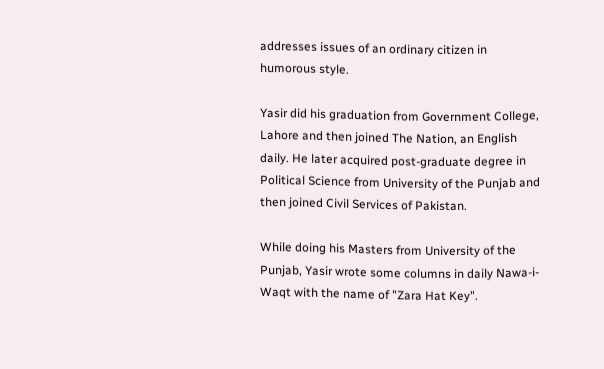addresses issues of an ordinary citizen in humorous style.

Yasir did his graduation from Government College, Lahore and then joined The Nation, an English daily. He later acquired post-graduate degree in Political Science from University of the Punjab and then joined Civil Services of Pakistan.

While doing his Masters from University of the Punjab, Yasir wrote some columns in daily Nawa-i-Waqt with the name of "Zara Hat Key".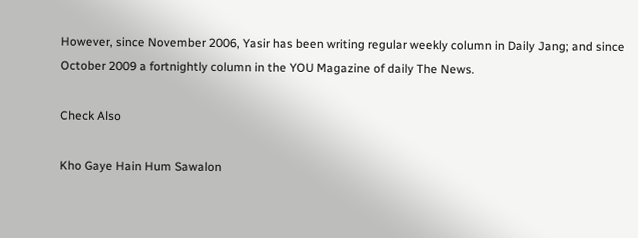However, since November 2006, Yasir has been writing regular weekly column in Daily Jang; and since October 2009 a fortnightly column in the YOU Magazine of daily The News.

Check Also

Kho Gaye Hain Hum Sawalon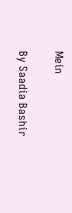Mein

By Saadia Bashir